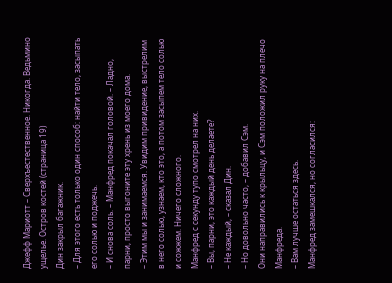Джефф Мариотт – Сверхъестественное. Никогда. Ведьмино ущелье. Остров костей (страница 19)
Дин закрыл багажник.
– Для этого есть только один способ: найти тело, засыпать его солью и поджечь.
– И снова соль. – Манфред покачал головой. – Ладно, парни, просто выгоните эту хрень из моего дома.
– Этим мы и занимаемся. Увидим привидение, выстрелим в него солью, узнаем, кто это, а потом засыпем тело солью и сожжем. Ничего сложного.
Манфред с секунду тупо смотрел на них.
– Вы, парни, это каждый день делаете?
– Не каждый, – сказал Дин.
– Но довольно часто, – добавил Сэм.
Они направились к крыльцу, и Сэм положил руку на плечо Манфреда.
– Вам лучше остаться здесь.
Манфред замешкался, но согласился: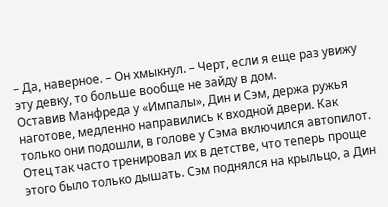– Да, наверное. – Он хмыкнул. – Черт, если я еще раз увижу эту девку, то больше вообще не зайду в дом.
Оставив Манфреда у «Импалы», Дин и Сэм, держа ружья наготове, медленно направились к входной двери. Как только они подошли, в голове у Сэма включился автопилот. Отец так часто тренировал их в детстве, что теперь проще этого было только дышать. Сэм поднялся на крыльцо, а Дин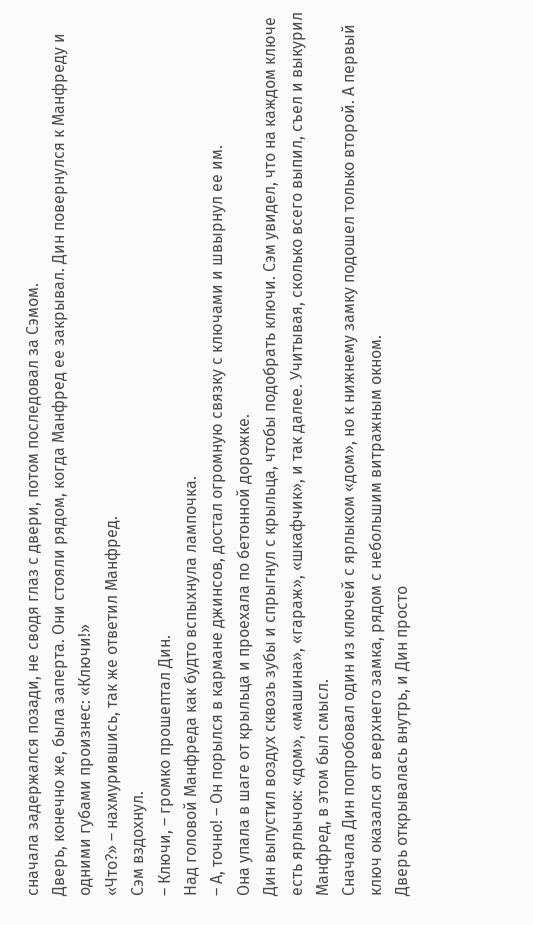сначала задержался позади, не сводя глаз с двери, потом последовал за Сэмом.
Дверь, конечно же, была заперта. Они стояли рядом, когда Манфред ее закрывал. Дин повернулся к Манфреду и одними губами произнес: «Ключи!»
«Что?» – нахмурившись, так же ответил Манфред.
Сэм вздохнул.
– Ключи, – громко прошептал Дин.
Над головой Манфреда как будто вспыхнула лампочка.
– А, точно! – Он порылся в кармане джинсов, достал огромную связку с ключами и швырнул ее им.
Она упала в шаге от крыльца и проехала по бетонной дорожке.
Дин выпустил воздух сквозь зубы и спрыгнул с крыльца, чтобы подобрать ключи. Сэм увидел, что на каждом ключе есть ярлычок: «дом», «машина», «гараж», «шкафчик», и так далее. Учитывая, сколько всего выпил, съел и выкурил Манфред, в этом был смысл.
Сначала Дин попробовал один из ключей с ярлыком «дом», но к нижнему замку подошел только второй. А первый ключ оказался от верхнего замка, рядом с небольшим витражным окном.
Дверь открывалась внутрь, и Дин просто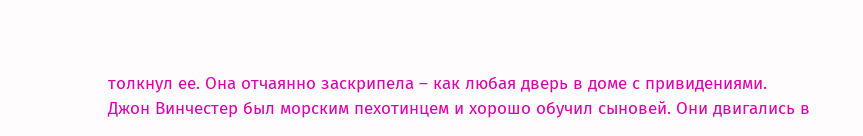толкнул ее. Она отчаянно заскрипела – как любая дверь в доме с привидениями.
Джон Винчестер был морским пехотинцем и хорошо обучил сыновей. Они двигались в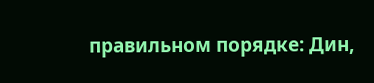правильном порядке: Дин,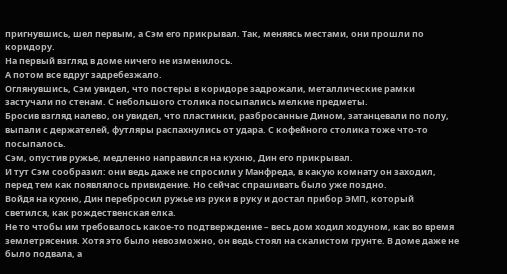пригнувшись, шел первым, а Сэм его прикрывал. Так, меняясь местами, они прошли по коридору.
На первый взгляд в доме ничего не изменилось.
А потом все вдруг задребезжало.
Оглянувшись, Сэм увидел, что постеры в коридоре задрожали, металлические рамки застучали по стенам. С небольшого столика посыпались мелкие предметы.
Бросив взгляд налево, он увидел, что пластинки, разбросанные Дином, затанцевали по полу, выпали с держателей, футляры распахнулись от удара. С кофейного столика тоже что-то посыпалось.
Сэм, опустив ружье, медленно направился на кухню, Дин его прикрывал.
И тут Сэм сообразил: они ведь даже не спросили у Манфреда, в какую комнату он заходил, перед тем как появлялось привидение. Но сейчас спрашивать было уже поздно.
Войдя на кухню, Дин перебросил ружье из руки в руку и достал прибор ЭМП, который светился, как рождественская елка.
Не то чтобы им требовалось какое-то подтверждение – весь дом ходил ходуном, как во время землетрясения. Хотя это было невозможно, он ведь стоял на скалистом грунте. В доме даже не было подвала, а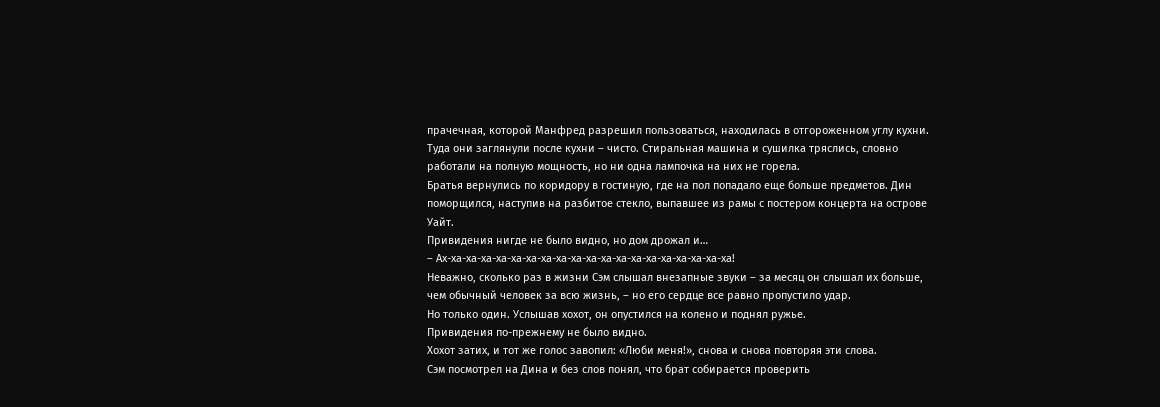прачечная, которой Манфред разрешил пользоваться, находилась в отгороженном углу кухни.
Туда они заглянули после кухни – чисто. Стиральная машина и сушилка тряслись, словно работали на полную мощность, но ни одна лампочка на них не горела.
Братья вернулись по коридору в гостиную, где на пол попадало еще больше предметов. Дин поморщился, наступив на разбитое стекло, выпавшее из рамы с постером концерта на острове Уайт.
Привидения нигде не было видно, но дом дрожал и…
– Ах-ха-ха-ха-ха-ха-ха-ха-ха-ха-ха-ха-ха-ха-ха-ха-ха-ха-ха-ха!
Неважно, сколько раз в жизни Сэм слышал внезапные звуки – за месяц он слышал их больше, чем обычный человек за всю жизнь, – но его сердце все равно пропустило удар.
Но только один. Услышав хохот, он опустился на колено и поднял ружье.
Привидения по-прежнему не было видно.
Хохот затих, и тот же голос завопил: «Люби меня!», снова и снова повторяя эти слова.
Сэм посмотрел на Дина и без слов понял, что брат собирается проверить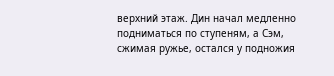верхний этаж. Дин начал медленно подниматься по ступеням, а Сэм, сжимая ружье, остался у подножия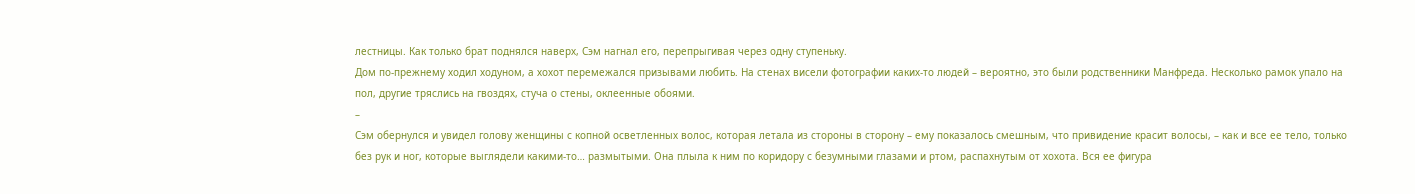лестницы. Как только брат поднялся наверх, Сэм нагнал его, перепрыгивая через одну ступеньку.
Дом по-прежнему ходил ходуном, а хохот перемежался призывами любить. На стенах висели фотографии каких-то людей – вероятно, это были родственники Манфреда. Несколько рамок упало на пол, другие тряслись на гвоздях, стуча о стены, оклеенные обоями.
–
Сэм обернулся и увидел голову женщины с копной осветленных волос, которая летала из стороны в сторону – ему показалось смешным, что привидение красит волосы, – как и все ее тело, только без рук и ног, которые выглядели какими-то… размытыми. Она плыла к ним по коридору с безумными глазами и ртом, распахнутым от хохота. Вся ее фигура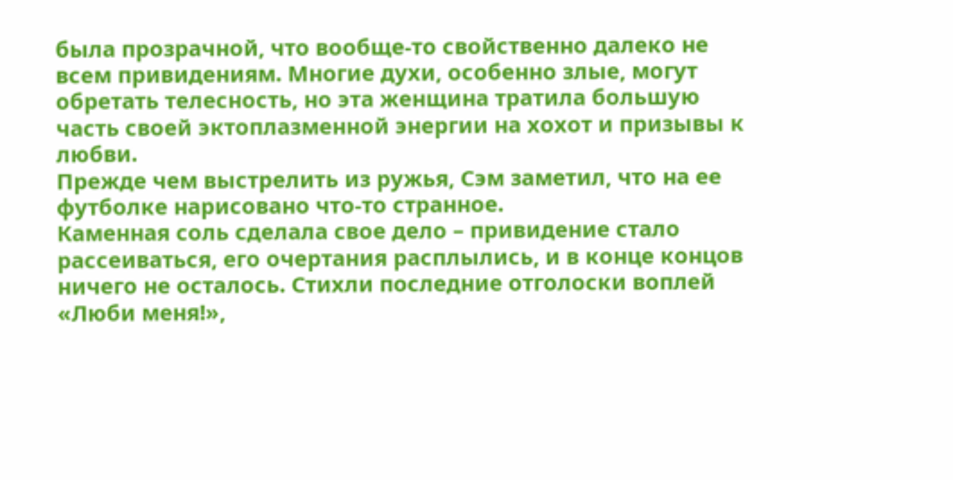была прозрачной, что вообще-то свойственно далеко не всем привидениям. Многие духи, особенно злые, могут обретать телесность, но эта женщина тратила большую часть своей эктоплазменной энергии на хохот и призывы к любви.
Прежде чем выстрелить из ружья, Сэм заметил, что на ее футболке нарисовано что-то странное.
Каменная соль сделала свое дело – привидение стало рассеиваться, его очертания расплылись, и в конце концов ничего не осталось. Стихли последние отголоски воплей «Люби меня!»,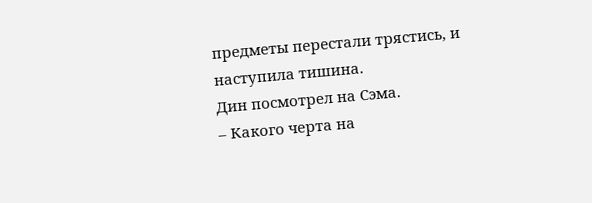предметы перестали трястись, и наступила тишина.
Дин посмотрел на Сэма.
– Какого черта на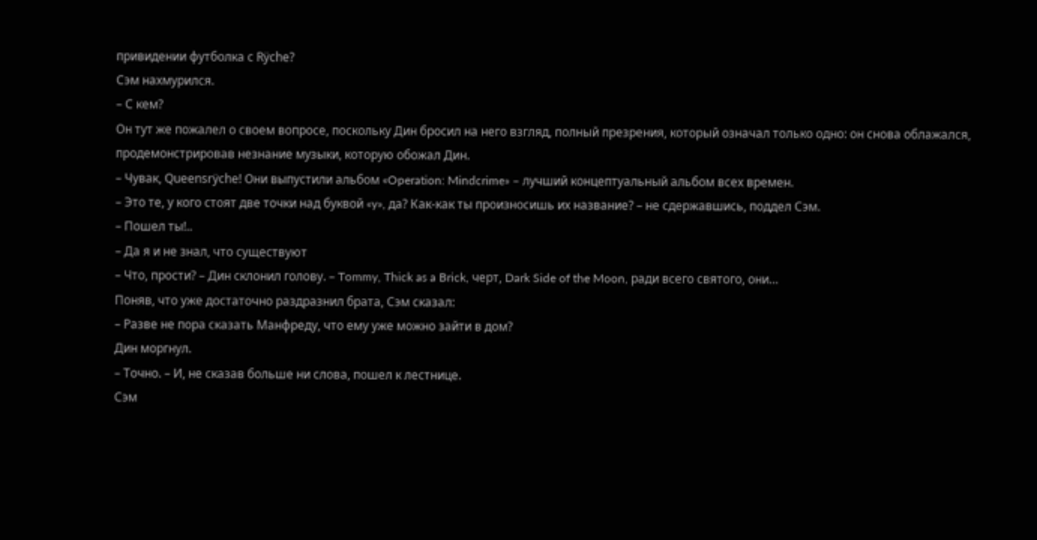привидении футболка с Rÿche?
Сэм нахмурился.
– С кем?
Он тут же пожалел о своем вопросе, поскольку Дин бросил на него взгляд, полный презрения, который означал только одно: он снова облажался, продемонстрировав незнание музыки, которую обожал Дин.
– Чувак, Queensrÿche! Они выпустили альбом «Operation: Mindcrime» – лучший концептуальный альбом всех времен.
– Это те, у кого стоят две точки над буквой «y», да? Как-как ты произносишь их название? – не сдержавшись, поддел Сэм.
– Пошел ты!..
– Да я и не знал, что существуют
– Что, прости? – Дин склонил голову. – Tommy, Thick as a Brick, черт, Dark Side of the Moon, ради всего святого, они…
Поняв, что уже достаточно раздразнил брата, Сэм сказал:
– Разве не пора сказать Манфреду, что ему уже можно зайти в дом?
Дин моргнул.
– Точно. – И, не сказав больше ни слова, пошел к лестнице.
Сэм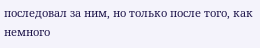последовал за ним, но только после того, как немного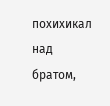похихикал над братом,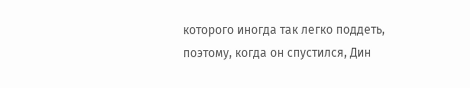которого иногда так легко поддеть, поэтому, когда он спустился, Дин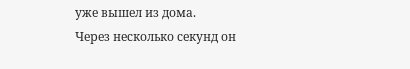уже вышел из дома.
Через несколько секунд он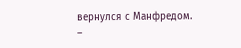вернулся с Манфредом.
–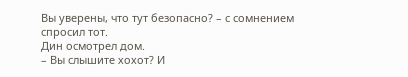Вы уверены, что тут безопасно? – с сомнением спросил тот.
Дин осмотрел дом.
– Вы слышите хохот? И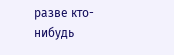разве кто-нибудь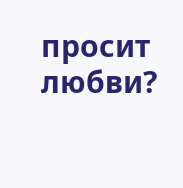просит любви?